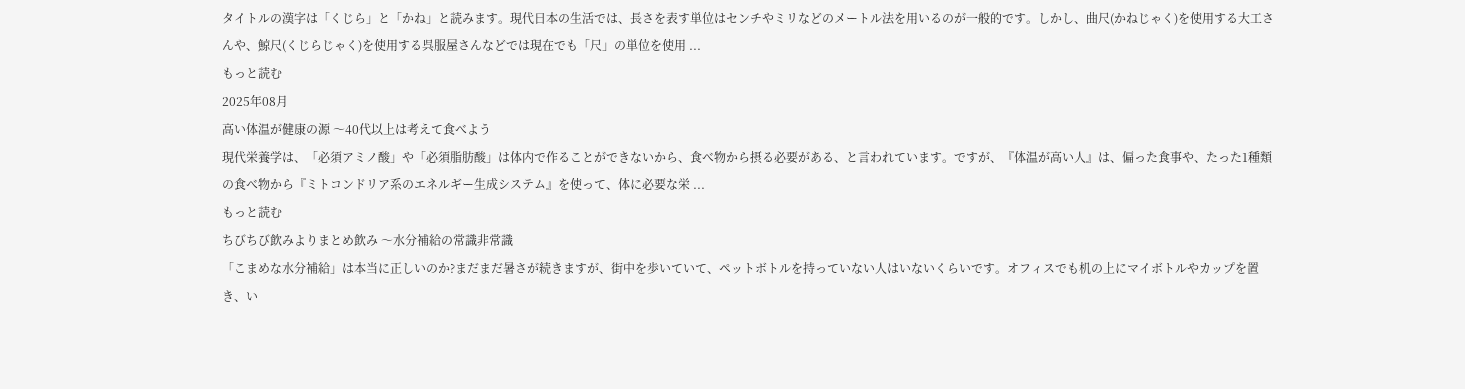タイトルの漢字は「くじら」と「かね」と読みます。現代日本の生活では、長さを表す単位はセンチやミリなどのメートル法を用いるのが一般的です。しかし、曲尺(かねじゃく)を使用する大工さんや、鯨尺(くじらじゃく)を使用する呉服屋さんなどでは現在でも「尺」の単位を使用 ...
もっと読む
2025年08月
高い体温が健康の源 〜40代以上は考えて食べよう
現代栄養学は、「必須アミノ酸」や「必須脂肪酸」は体内で作ることができないから、食べ物から摂る必要がある、と言われています。ですが、『体温が高い人』は、偏った食事や、たった1種類の食べ物から『ミトコンドリア系のエネルギー生成システム』を使って、体に必要な栄 ...
もっと読む
ちびちび飲みよりまとめ飲み 〜水分補給の常識非常識
「こまめな水分補給」は本当に正しいのか?まだまだ暑さが続きますが、街中を歩いていて、ペットボトルを持っていない人はいないくらいです。オフィスでも机の上にマイボトルやカップを置き、い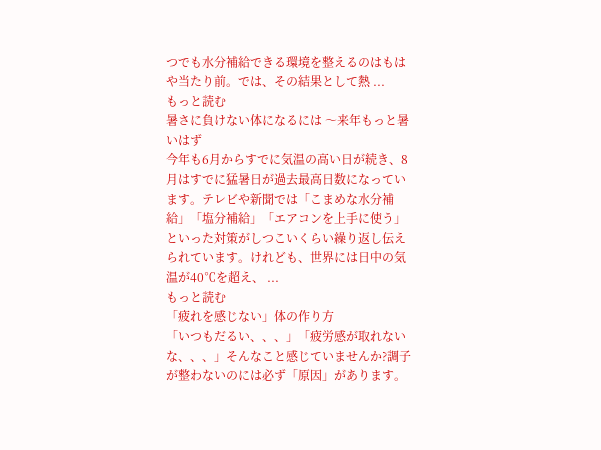つでも水分補給できる環境を整えるのはもはや当たり前。では、その結果として熱 ...
もっと読む
暑さに負けない体になるには 〜来年もっと暑いはず
今年も6月からすでに気温の高い日が続き、8月はすでに猛暑日が過去最高日数になっています。テレビや新聞では「こまめな水分補給」「塩分補給」「エアコンを上手に使う」といった対策がしつこいくらい繰り返し伝えられています。けれども、世界には日中の気温が40℃を超え、 ...
もっと読む
「疲れを感じない」体の作り方
「いつもだるい、、、」「疲労感が取れないな、、、」そんなこと感じていませんか?調子が整わないのには必ず「原因」があります。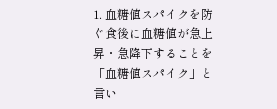1. 血糖値スパイクを防ぐ食後に血糖値が急上昇・急降下することを「血糖値スパイク」と言い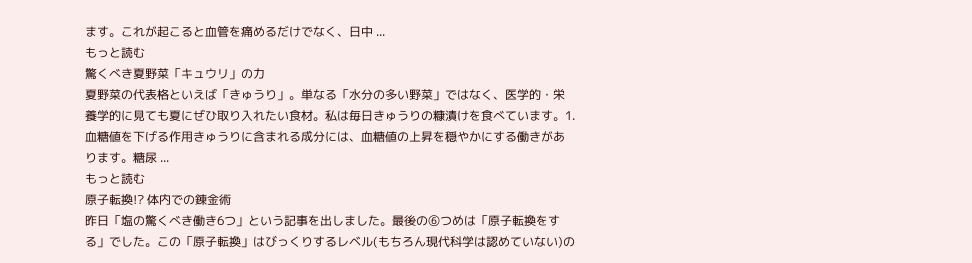ます。これが起こると血管を痛めるだけでなく、日中 ...
もっと読む
驚くべき夏野菜「キュウリ」の力
夏野菜の代表格といえば「きゅうり」。単なる「水分の多い野菜」ではなく、医学的・栄養学的に見ても夏にぜひ取り入れたい食材。私は毎日きゅうりの糠漬けを食べています。1. 血糖値を下げる作用きゅうりに含まれる成分には、血糖値の上昇を穏やかにする働きがあります。糖尿 ...
もっと読む
原子転換!? 体内での錬金術
昨日「塩の驚くべき働き6つ」という記事を出しました。最後の⑥つめは「原子転換をする」でした。この「原子転換」はびっくりするレベル(もちろん現代科学は認めていない)の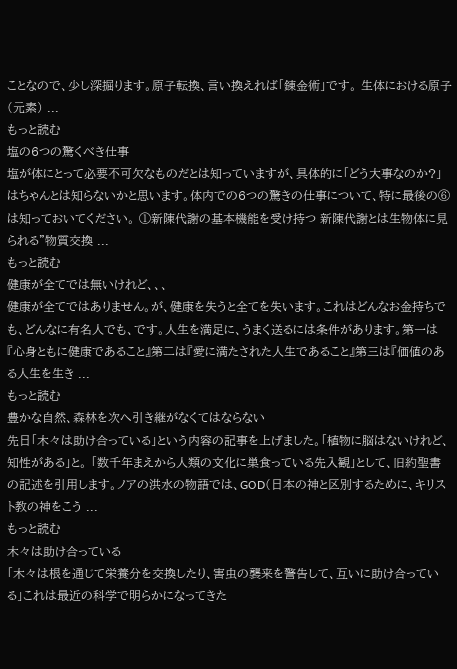ことなので、少し深掘ります。原子転換、言い換えれば「錬金術」です。 生体における原子(元素) ...
もっと読む
塩の6つの驚くべき仕事
塩が体にとって必要不可欠なものだとは知っていますが、具体的に「どう大事なのか?」はちゃんとは知らないかと思います。体内での6つの驚きの仕事について、特に最後の⑥は知っておいてください。 ①新陳代謝の基本機能を受け持つ 新陳代謝とは生物体に見られる”物質交換 ...
もっと読む
健康が全てでは無いけれど、、、
健康が全てではありません。が、健康を失うと全てを失います。これはどんなお金持ちでも、どんなに有名人でも、です。人生を満足に、うまく送るには条件があります。第一は『心身ともに健康であること』第二は『愛に満たされた人生であること』第三は『価値のある人生を生き ...
もっと読む
豊かな自然、森林を次へ引き継がなくてはならない
先日「木々は助け合っている」という内容の記事を上げました。「植物に脳はないけれど、知性がある」と。 「数千年まえから人類の文化に巣食っている先入観」として、旧約聖書の記述を引用します。ノアの洪水の物語では、GOD(日本の神と区別するために、キリスト教の神をこう ...
もっと読む
木々は助け合っている
「木々は根を通じて栄養分を交換したり、害虫の襲来を警告して、互いに助け合っている」これは最近の科学で明らかになってきた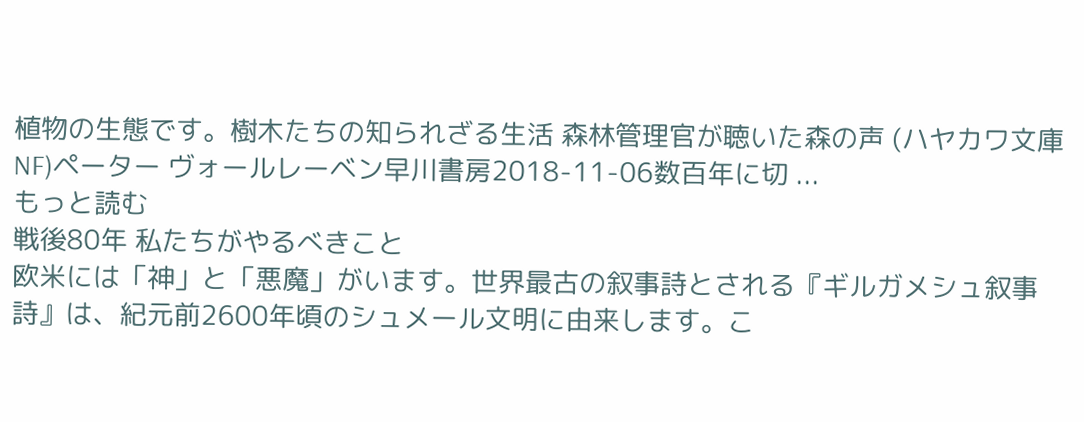植物の生態です。樹木たちの知られざる生活 森林管理官が聴いた森の声 (ハヤカワ文庫NF)ペーター ヴォールレーベン早川書房2018-11-06数百年に切 ...
もっと読む
戦後80年 私たちがやるべきこと
欧米には「神」と「悪魔」がいます。世界最古の叙事詩とされる『ギルガメシュ叙事詩』は、紀元前2600年頃のシュメール文明に由来します。こ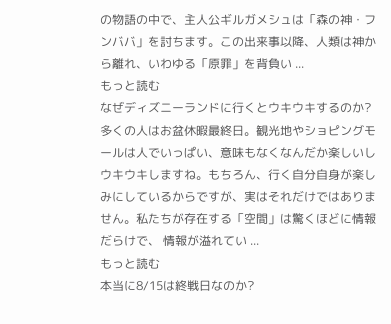の物語の中で、主人公ギルガメシュは「森の神・フンババ」を討ちます。この出来事以降、人類は神から離れ、いわゆる「原罪」を背負い ...
もっと読む
なぜディズニーランドに行くとウキウキするのか?
多くの人はお盆休暇最終日。観光地やショピングモールは人でいっぱい、意味もなくなんだか楽しいしウキウキしますね。もちろん、行く自分自身が楽しみにしているからですが、実はそれだけではありません。私たちが存在する「空間」は驚くほどに情報だらけで、 情報が溢れてい ...
もっと読む
本当に8/15は終戦日なのか?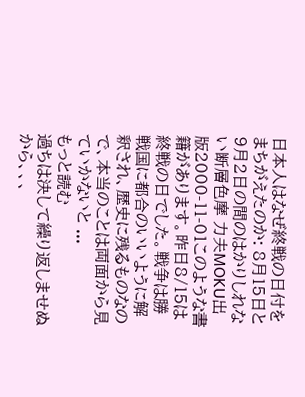日本人はなぜ終戦の日付をまちがえたのか: 8月15日と9月2日の間のはかりしれない断層色摩 力夫MOKU出版2000-11-01このような書籍があります。昨日8/15は終戦の日でした。戦争は勝戦国に都合のいいように解釈され、歴史に残るものなので、本当のことは両面から見ていかないと ...
もっと読む
過ちは決して繰り返しませぬから、、、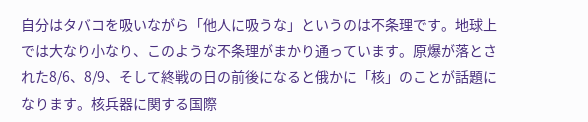自分はタバコを吸いながら「他人に吸うな」というのは不条理です。地球上では大なり小なり、このような不条理がまかり通っています。原爆が落とされた8/6、8/9、そして終戦の日の前後になると俄かに「核」のことが話題になります。核兵器に関する国際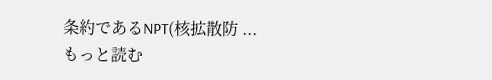条約であるNPT(核拡散防 ...
もっと読む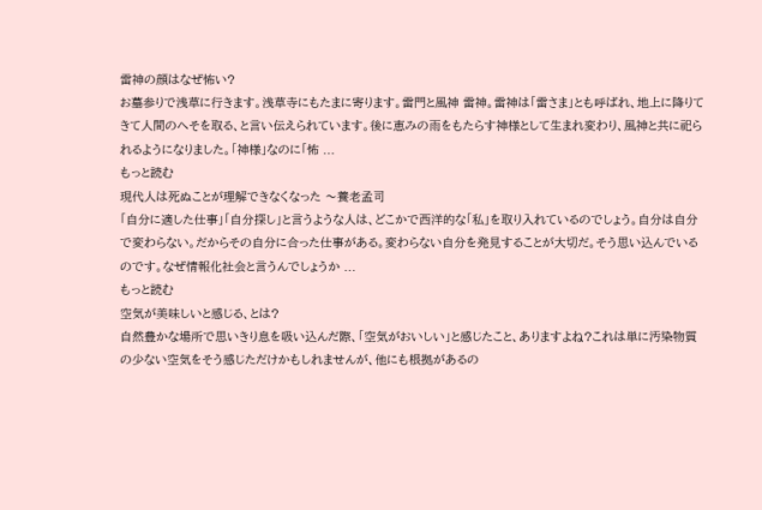雷神の顔はなぜ怖い?
お墓参りで浅草に行きます。浅草寺にもたまに寄ります。雷門と風神 雷神。雷神は「雷さま」とも呼ばれ、地上に降りてきて人間のへそを取る、と言い伝えられています。後に恵みの雨をもたらす神様として生まれ変わり、風神と共に祀られるようになりました。「神様」なのに「怖 ...
もっと読む
現代人は死ぬことが理解できなくなった 〜養老孟司
「自分に適した仕事」「自分探し」と言うような人は、どこかで西洋的な「私」を取り入れているのでしょう。自分は自分で変わらない。だからその自分に合った仕事がある。変わらない自分を発見することが大切だ。そう思い込んでいるのです。なぜ情報化社会と言うんでしょうか ...
もっと読む
空気が美味しいと感じる、とは?
自然豊かな場所で思いきり息を吸い込んだ際、「空気がおいしい」と感じたこと、ありますよね?これは単に汚染物質の少ない空気をそう感じただけかもしれませんが、他にも根拠があるの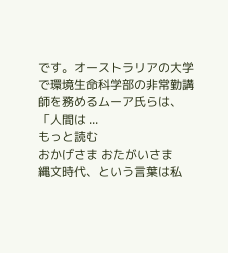です。オーストラリアの大学で環境生命科学部の非常勤講師を務めるムーア氏らは、「人間は ...
もっと読む
おかげさま おたがいさま
縄文時代、という言葉は私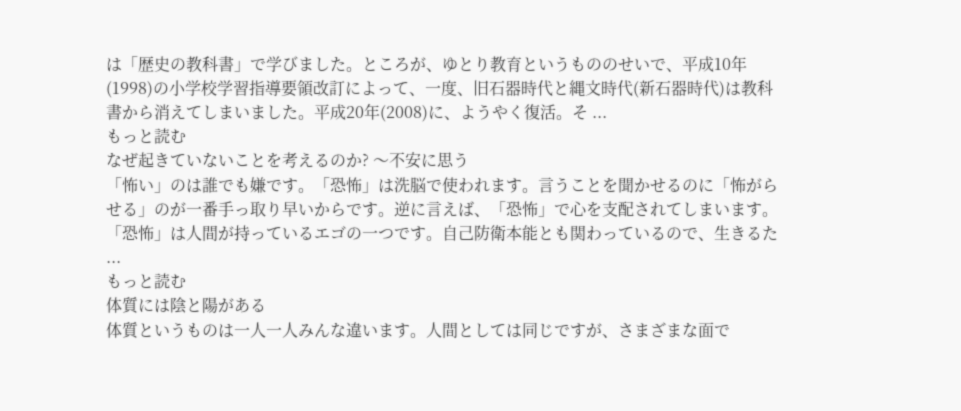は「歴史の教科書」で学びました。ところが、ゆとり教育というもののせいで、平成10年(1998)の小学校学習指導要領改訂によって、一度、旧石器時代と縄文時代(新石器時代)は教科書から消えてしまいました。平成20年(2008)に、ようやく復活。そ ...
もっと読む
なぜ起きていないことを考えるのか? 〜不安に思う
「怖い」のは誰でも嫌です。「恐怖」は洗脳で使われます。言うことを聞かせるのに「怖がらせる」のが一番手っ取り早いからです。逆に言えば、「恐怖」で心を支配されてしまいます。 「恐怖」は人間が持っているエゴの一つです。自己防衛本能とも関わっているので、生きるた ...
もっと読む
体質には陰と陽がある
体質というものは一人一人みんな違います。人間としては同じですが、さまざまな面で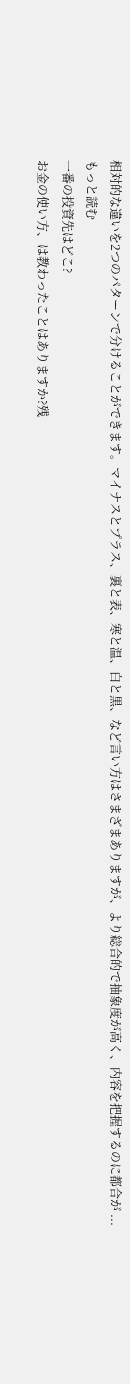相対的な違いを2つのパターンで分けることができます。マイナスとプラス、裏と表、寒と温、白と黒、など言い方はさまざまありますが、より総合的で抽象度が高く、内容を把握するのに都合が ...
もっと読む
一番の投資先はどこ?
お金の使い方、は教わったことはありますか?残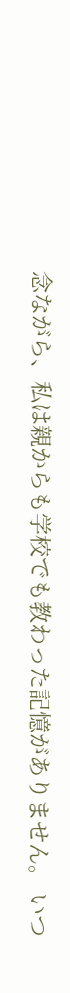念ながら、私は親からも学校でも教わった記憶がありません。 いつ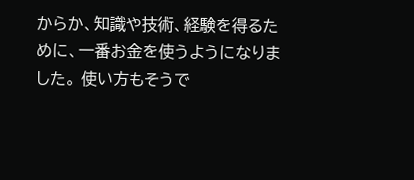からか、知識や技術、経験を得るために、一番お金を使うようになりました。 使い方もそうで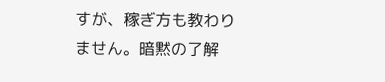すが、稼ぎ方も教わりません。暗黙の了解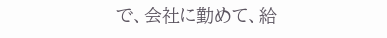で、会社に勤めて、給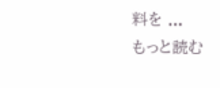料を ...
もっと読む